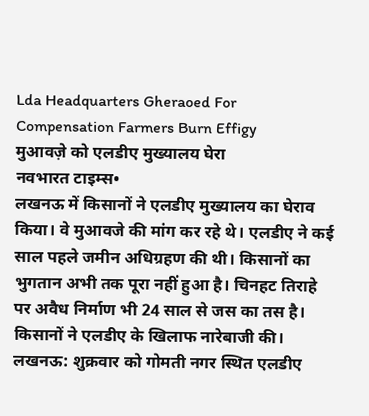Lda Headquarters Gheraoed For Compensation Farmers Burn Effigy
मुआवज़े को एलडीए मुख्यालय घेरा
नवभारत टाइम्स•
लखनऊ में किसानों ने एलडीए मुख्यालय का घेराव किया। वे मुआवजे की मांग कर रहे थे। एलडीए ने कई साल पहले जमीन अधिग्रहण की थी। किसानों का भुगतान अभी तक पूरा नहीं हुआ है। चिनहट तिराहे पर अवैध निर्माण भी 24 साल से जस का तस है। किसानों ने एलडीए के खिलाफ नारेबाजी की।
लखनऊ: शुक्रवार को गोमती नगर स्थित एलडीए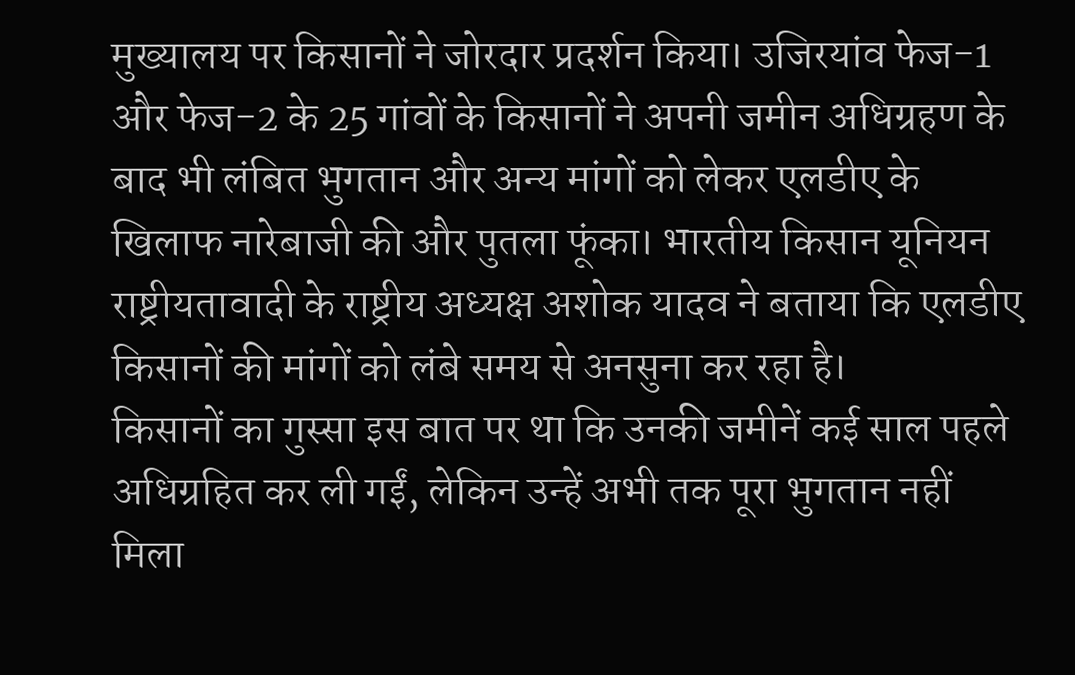मुख्यालय पर किसानों ने जोरदार प्रदर्शन किया। उजिरयांव फेज-1 और फेज-2 के 25 गांवों के किसानों ने अपनी जमीन अधिग्रहण के बाद भी लंबित भुगतान और अन्य मांगों को लेकर एलडीए के खिलाफ नारेबाजी की और पुतला फूंका। भारतीय किसान यूनियन राष्ट्रीयतावादी के राष्ट्रीय अध्यक्ष अशोक यादव ने बताया कि एलडीए किसानों की मांगों को लंबे समय से अनसुना कर रहा है।
किसानों का गुस्सा इस बात पर था कि उनकी जमीनें कई साल पहले अधिग्रहित कर ली गईं, लेकिन उन्हें अभी तक पूरा भुगतान नहीं मिला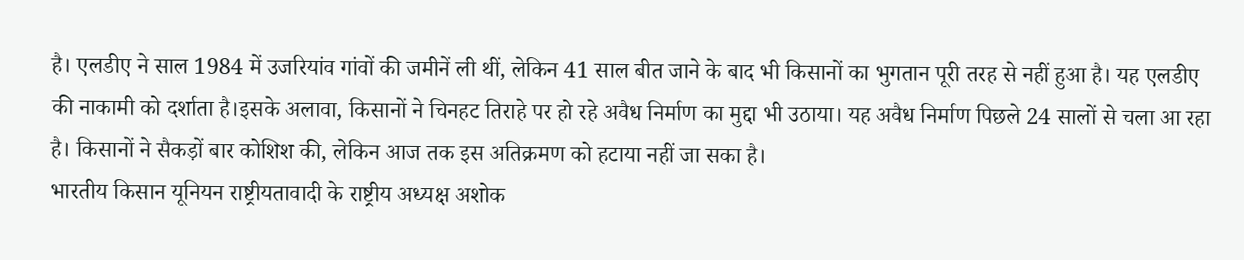है। एलडीए ने साल 1984 में उजरियांव गांवों की जमीनें ली थीं, लेकिन 41 साल बीत जाने के बाद भी किसानों का भुगतान पूरी तरह से नहीं हुआ है। यह एलडीए की नाकामी को दर्शाता है।इसके अलावा, किसानों ने चिनहट तिराहे पर हो रहे अवैध निर्माण का मुद्दा भी उठाया। यह अवैध निर्माण पिछले 24 सालों से चला आ रहा है। किसानों ने सैकड़ों बार कोशिश की, लेकिन आज तक इस अतिक्रमण को हटाया नहीं जा सका है।
भारतीय किसान यूनियन राष्ट्रीयतावादी के राष्ट्रीय अध्यक्ष अशोक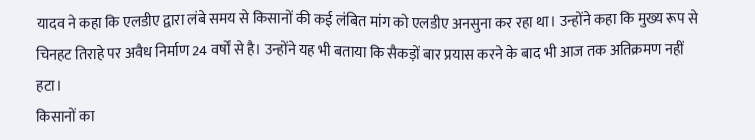यादव ने कहा कि एलडीए द्वारा लंबे समय से किसानों की कई लंबित मांग को एलडीए अनसुना कर रहा था। उन्होंने कहा कि मुख्य रूप से चिनहट तिराहे पर अवैध निर्माण 24 वर्षों से है। उन्होंने यह भी बताया कि सैकड़ों बार प्रयास करने के बाद भी आज तक अतिक्रमण नहीं हटा।
किसानों का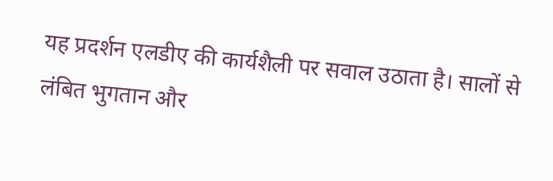यह प्रदर्शन एलडीए की कार्यशैली पर सवाल उठाता है। सालों से लंबित भुगतान और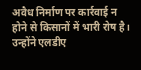अवैध निर्माण पर कार्रवाई न होने से किसानों में भारी रोष है। उन्होंने एलडीए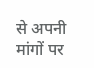से अपनी मांगों पर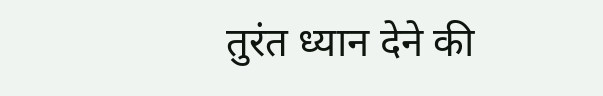तुरंत ध्यान देने की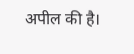अपील की है।